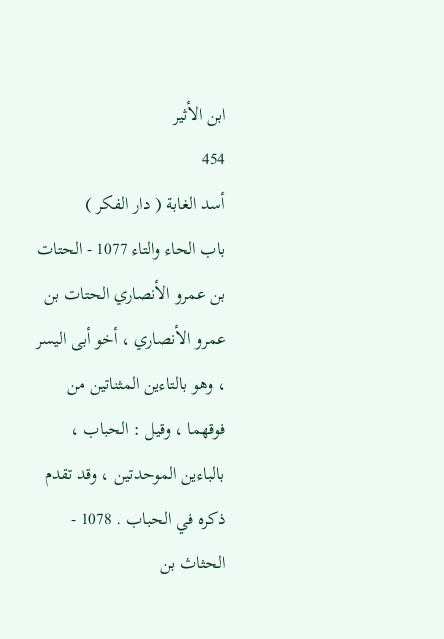ابن الأثير
454
أسد الغابة ( دار الفكر )
باب الحاء والتاء 1077 - الحتات بن عمرو الأنصاري الحتات بن عمرو الأنصاري ، أخو أبى اليسر ، وهو بالتاءين المثناتين من فوقهما ، وقيل : الحباب ، بالباءين الموحدتين ، وقد تقدم ذكره في الحباب . 1078 - الحثاث بن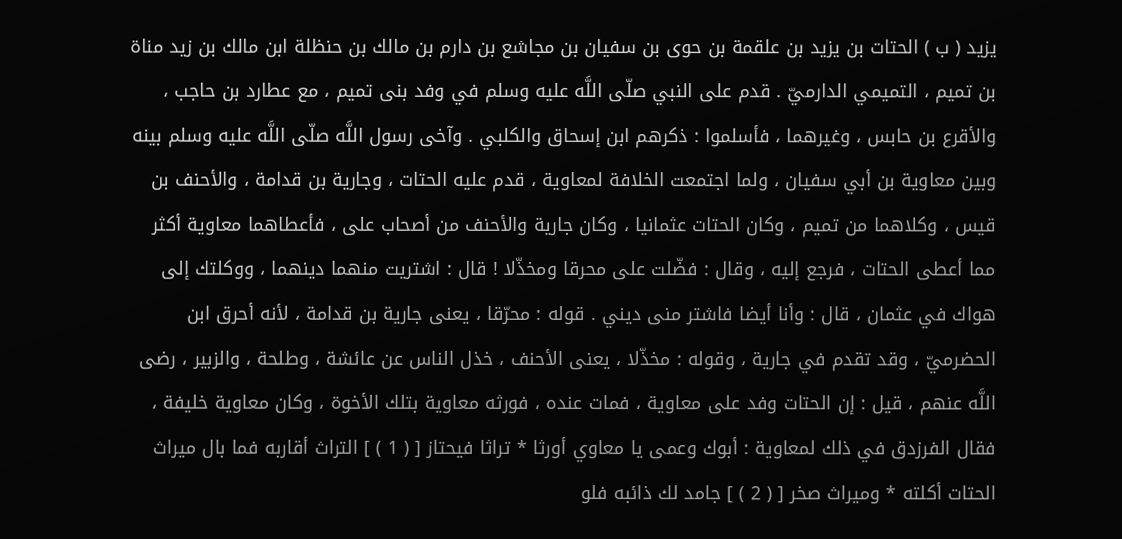يزيد ( ب ) الحتات بن يزيد بن علقمة بن حوى بن سفيان بن مجاشع بن دارم بن مالك بن حنظلة ابن مالك بن زيد مناة بن تميم ، التميمي الدارميّ . قدم على النبي صلّى اللَّه عليه وسلم في وفد بنى تميم ، مع عطارد بن حاجب ، والأقرع بن حابس ، وغيرهما ، فأسلموا : ذكرهم ابن إسحاق والكلبي . وآخى رسول اللَّه صلّى اللَّه عليه وسلم بينه وبين معاوية بن أبي سفيان ، ولما اجتمعت الخلافة لمعاوية ، قدم عليه الحتات ، وجارية بن قدامة ، والأحنف بن قيس ، وكلاهما من تميم ، وكان الحتات عثمانيا ، وكان جارية والأحنف من أصحاب على ، فأعطاهما معاوية أكثر مما أعطى الحتات ، فرجع إليه ، وقال : فضّلت على محرقا ومخذّلا ! قال : اشتريت منهما دينهما ، ووكلتك إلى هواك في عثمان ، قال : وأنا أيضا فاشتر منى ديني . قوله : محرّقا ، يعنى جارية بن قدامة ، لأنه أحرق ابن الحضرميّ ، وقد تقدم في جارية ، وقوله : مخذّلا ، يعنى الأحنف ، خذل الناس عن عائشة ، وطلحة ، والزبير ، رضى اللَّه عنهم ، قيل : إن الحتات وفد على معاوية ، فمات عنده ، فورثه معاوية بتلك الأخوة ، وكان معاوية خليفة ، فقال الفرزدق في ذلك لمعاوية : أبوك وعمى يا معاوي أورثا * تراثا فيحتاز [ ( 1 ) ] التراث أقاربه فما بال ميراث الحتات أكلته * وميراث صخر [ ( 2 ) ] جامد لك ذائبه فلو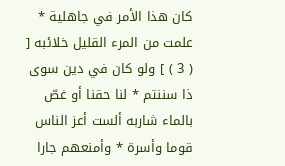كان هذا الأمر في جاهلية * علمت من المرء القليل خلائبه [ ( 3 ) ] ولو كان في دين سوى ذا سننتم * لنا حقنا أو غصّ بالماء شاربه ألست أعز الناس قوما وأسرة * وأمنعهم جارا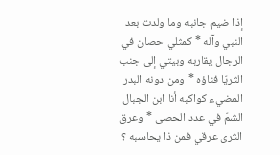إذا ضيم جانبه وما ولدت بعد النبي وآله * كمثلي حصان في الرجال يقاربه وبيتي إلى جنب الثريّا فناؤه * ومن دونه البدر المضيء كواكبه أنا ابن الجبال الشمّ في عدد الحصى * وعرق الثرى عرقي فمن ذا يحاسبه ؟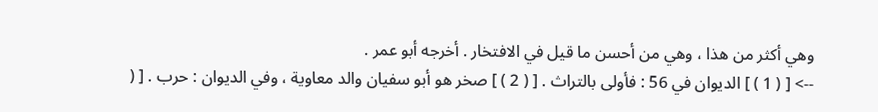وهي أكثر من هذا ، وهي من أحسن ما قيل في الافتخار . أخرجه أبو عمر .
--> [ ( 1 ) ] الديوان في 56 : فأولى بالتراث . [ ( 2 ) ] صخر هو أبو سفيان والد معاوية ، وفي الديوان : حرب . [ (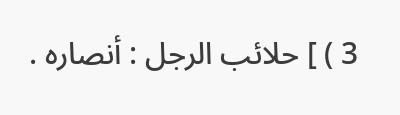3 ) ] حلائب الرجل : أنصاره .